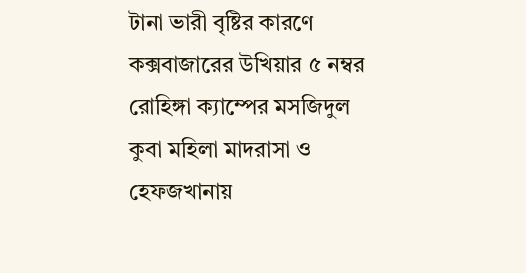টানা ভারী বৃষ্টির কারণে কক্সবাজারের উখিয়ার ৫ নম্বর রোহিঙ্গা ক্যাম্পের মসজিদুল কুবা মহিলা মাদরাসা ও হেফজখানায়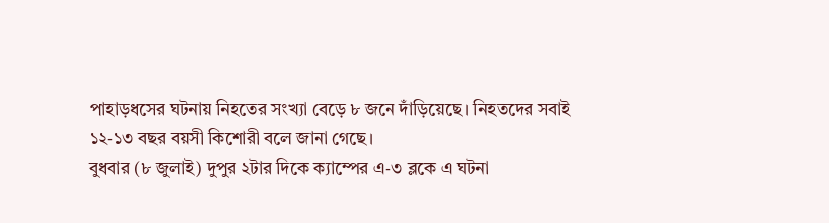পাহাড়ধসের ঘটনায় নিহতের সংখ্যা বেড়ে ৮ জনে দাঁড়িয়েছে। নিহতদের সবাই ১২-১৩ বছর বয়সী কিশোরী বলে জানা গেছে।
বুধবার (৮ জুলাই) দুপুর ২টার দিকে ক্যাম্পের এ-৩ ব্লকে এ ঘটনা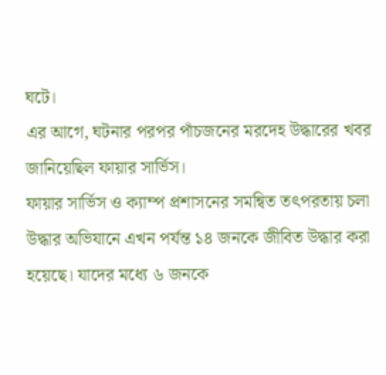ঘটে।
এর আগে, ঘটনার পরপর পাঁচজনের মরদেহ উদ্ধারের খবর জানিয়েছিল ফায়ার সার্ভিস।
ফায়ার সার্ভিস ও ক্যাম্প প্রশাসনের সমন্বিত তৎপরতায় চলা উদ্ধার অভিযানে এখন পর্যন্ত ১৪ জনকে জীবিত উদ্ধার করা হয়েছে। যাদের মধ্যে ৬ জনকে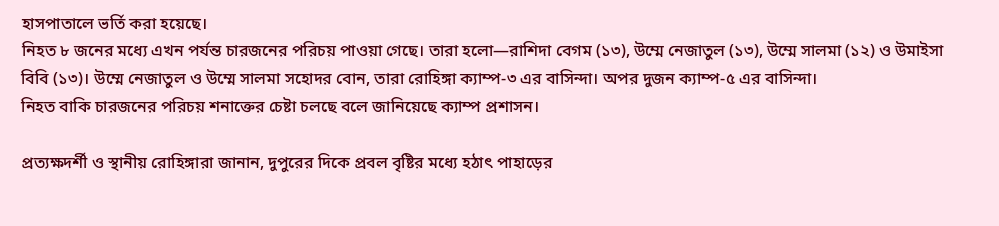হাসপাতালে ভর্তি করা হয়েছে।
নিহত ৮ জনের মধ্যে এখন পর্যন্ত চারজনের পরিচয় পাওয়া গেছে। তারা হলো—রাশিদা বেগম (১৩), উম্মে নেজাতুল (১৩), উম্মে সালমা (১২) ও উমাইসা বিবি (১৩)। উম্মে নেজাতুল ও উম্মে সালমা সহোদর বোন, তারা রোহিঙ্গা ক্যাম্প-৩ এর বাসিন্দা। অপর দুজন ক্যাম্প-৫ এর বাসিন্দা।
নিহত বাকি চারজনের পরিচয় শনাক্তের চেষ্টা চলছে বলে জানিয়েছে ক্যাম্প প্রশাসন।

প্রত্যক্ষদর্শী ও স্থানীয় রোহিঙ্গারা জানান, দুপুরের দিকে প্রবল বৃষ্টির মধ্যে হঠাৎ পাহাড়ের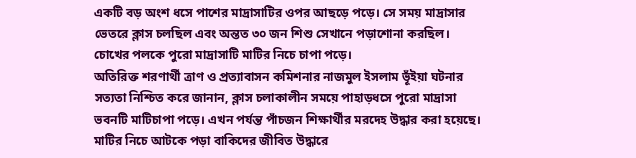একটি বড় অংশ ধসে পাশের মাদ্রাসাটির ওপর আছড়ে পড়ে। সে সময় মাদ্রাসার ভেতরে ক্লাস চলছিল এবং অন্তত ৩০ জন শিশু সেখানে পড়াশোনা করছিল। চোখের পলকে পুরো মাদ্রাসাটি মাটির নিচে চাপা পড়ে।
অতিরিক্ত শরণার্থী ত্রাণ ও প্রত্যাবাসন কমিশনার নাজমুল ইসলাম ভূঁইয়া ঘটনার সত্যতা নিশ্চিত করে জানান, ক্লাস চলাকালীন সময়ে পাহাড়ধসে পুরো মাদ্রাসা ভবনটি মাটিচাপা পড়ে। এখন পর্যন্ত পাঁচজন শিক্ষার্থীর মরদেহ উদ্ধার করা হয়েছে। মাটির নিচে আটকে পড়া বাকিদের জীবিত উদ্ধারে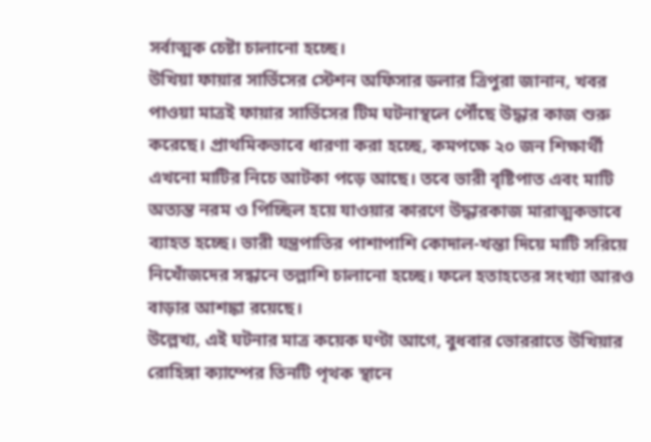সর্বাত্মক চেষ্টা চালানো হচ্ছে।
উখিয়া ফায়ার সার্ভিসের স্টেশন অফিসার ডলার ত্রিপুরা জানান, খবর পাওয়া মাত্রই ফায়ার সার্ভিসের টিম ঘটনাস্থলে পৌঁছে উদ্ধার কাজ শুরু করেছে। প্রাথমিকভাবে ধারণা করা হচ্ছে, কমপক্ষে ২০ জন শিক্ষার্থী এখনো মাটির নিচে আটকা পড়ে আছে। তবে ভারী বৃষ্টিপাত এবং মাটি অত্যন্ত নরম ও পিচ্ছিল হয়ে যাওয়ার কারণে উদ্ধারকাজ মারাত্মকভাবে ব্যাহত হচ্ছে। ভারী যন্ত্রপাতির পাশাপাশি কোদাল-খন্তা দিয়ে মাটি সরিয়ে নিখোঁজদের সন্ধানে তল্লাশি চালানো হচ্ছে। ফলে হতাহতের সংখ্যা আরও বাড়ার আশঙ্কা রয়েছে।
উল্লেখ্য, এই ঘটনার মাত্র কয়েক ঘণ্টা আগে, বুধবার ভোররাতে উখিয়ার রোহিঙ্গা ক্যাম্পের তিনটি পৃথক স্থানে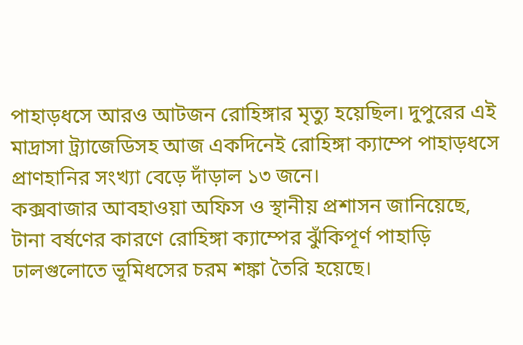পাহাড়ধসে আরও আটজন রোহিঙ্গার মৃত্যু হয়েছিল। দুপুরের এই মাদ্রাসা ট্র্যাজেডিসহ আজ একদিনেই রোহিঙ্গা ক্যাম্পে পাহাড়ধসে প্রাণহানির সংখ্যা বেড়ে দাঁড়াল ১৩ জনে।
কক্সবাজার আবহাওয়া অফিস ও স্থানীয় প্রশাসন জানিয়েছে, টানা বর্ষণের কারণে রোহিঙ্গা ক্যাম্পের ঝুঁকিপূর্ণ পাহাড়ি ঢালগুলোতে ভূমিধসের চরম শঙ্কা তৈরি হয়েছে।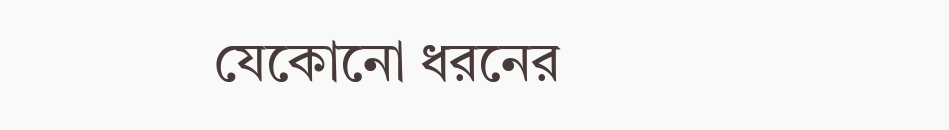যেকোনো ধরনের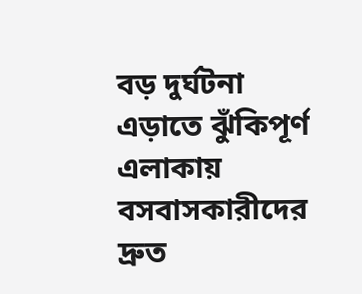বড় দুর্ঘটনা এড়াতে ঝুঁকিপূর্ণ এলাকায় বসবাসকারীদের দ্রুত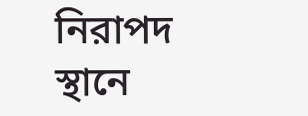নিরাপদ স্থানে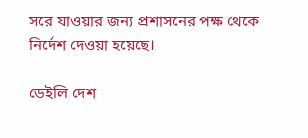সরে যাওয়ার জন্য প্রশাসনের পক্ষ থেকে নির্দেশ দেওয়া হয়েছে।

ডেইলি দেশ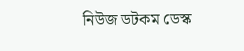নিউজ ডটকম ডেস্ক